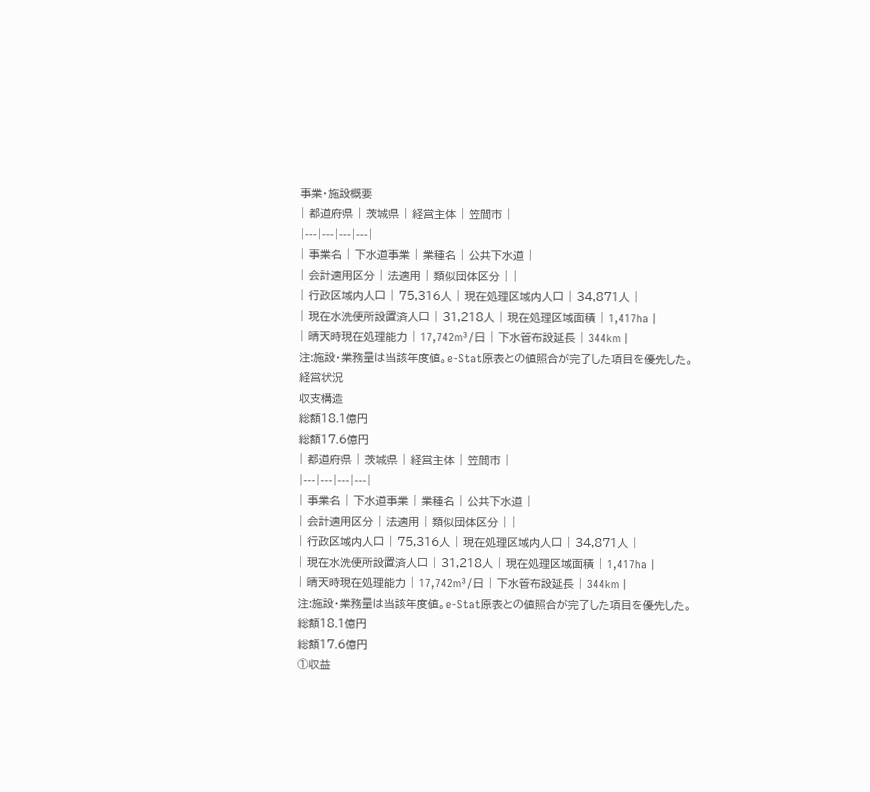事業・施設概要
| 都道府県 | 茨城県 | 経営主体 | 笠間市 |
|---|---|---|---|
| 事業名 | 下水道事業 | 業種名 | 公共下水道 |
| 会計適用区分 | 法適用 | 類似団体区分 | |
| 行政区域内人口 | 75,316人 | 現在処理区域内人口 | 34,871人 |
| 現在水洗便所設置済人口 | 31,218人 | 現在処理区域面積 | 1,417ha |
| 晴天時現在処理能力 | 17,742m³/日 | 下水管布設延長 | 344km |
注:施設・業務量は当該年度値。e-Stat原表との値照合が完了した項目を優先した。
経営状況
収支構造
総額18.1億円
総額17.6億円
| 都道府県 | 茨城県 | 経営主体 | 笠間市 |
|---|---|---|---|
| 事業名 | 下水道事業 | 業種名 | 公共下水道 |
| 会計適用区分 | 法適用 | 類似団体区分 | |
| 行政区域内人口 | 75,316人 | 現在処理区域内人口 | 34,871人 |
| 現在水洗便所設置済人口 | 31,218人 | 現在処理区域面積 | 1,417ha |
| 晴天時現在処理能力 | 17,742m³/日 | 下水管布設延長 | 344km |
注:施設・業務量は当該年度値。e-Stat原表との値照合が完了した項目を優先した。
総額18.1億円
総額17.6億円
①収益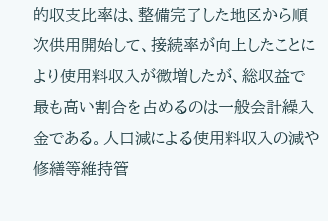的収支比率は、整備完了した地区から順次供用開始して、接続率が向上したことにより使用料収入が微増したが、総収益で最も高い割合を占めるのは一般会計繰入金である。人口減による使用料収入の減や修繕等維持管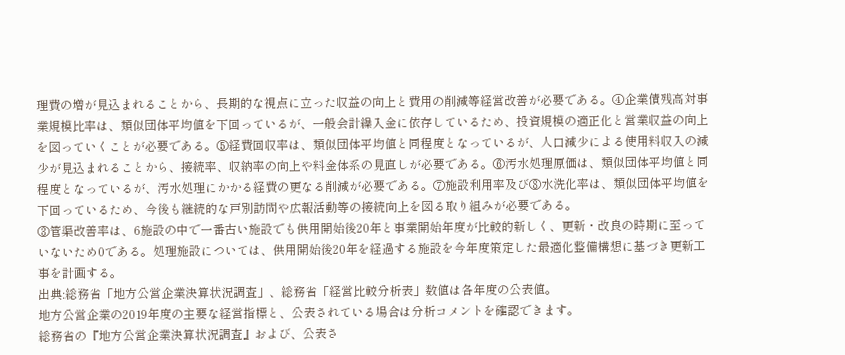理費の増が見込まれることから、長期的な視点に立った収益の向上と費用の削減等経営改善が必要である。④企業債残高対事業規模比率は、類似団体平均値を下回っているが、一般会計繰入金に依存しているため、投資規模の適正化と営業収益の向上を図っていくことが必要である。⑤経費回収率は、類似団体平均値と同程度となっているが、人口減少による使用料収入の減少が見込まれることから、接続率、収納率の向上や料金体系の見直しが必要である。⑥汚水処理原価は、類似団体平均値と同程度となっているが、汚水処理にかかる経費の更なる削減が必要である。⑦施設利用率及び⑧水洗化率は、類似団体平均値を下回っているため、今後も継続的な戸別訪問や広報活動等の接続向上を図る取り組みが必要である。
③管渠改善率は、6施設の中で一番古い施設でも供用開始後20年と事業開始年度が比較的新しく、更新・改良の時期に至っていないため0である。処理施設については、供用開始後20年を経過する施設を今年度策定した最適化整備構想に基づき更新工事を計画する。
出典:総務省「地方公営企業決算状況調査」、総務省「経営比較分析表」数値は各年度の公表値。
地方公営企業の2019年度の主要な経営指標と、公表されている場合は分析コメントを確認できます。
総務省の『地方公営企業決算状況調査』および、公表さ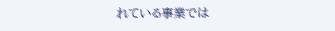れている事業では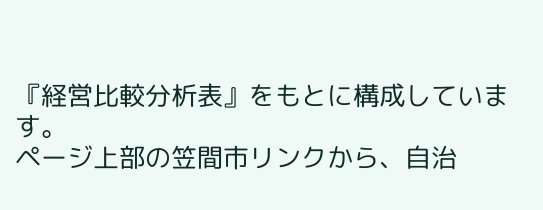『経営比較分析表』をもとに構成しています。
ページ上部の笠間市リンクから、自治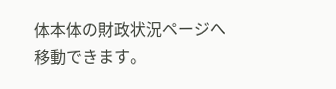体本体の財政状況ページへ移動できます。